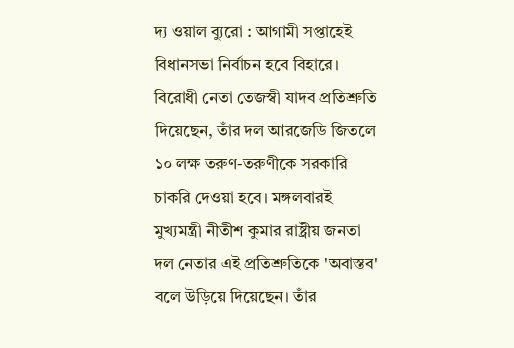দ্য ওয়াল ব্যুরো : আগামী সপ্তাহেই বিধানসভা নির্বাচন হবে বিহারে। বিরোধী নেতা তেজস্বী যাদব প্রতিশ্রুতি দিয়েছেন, তাঁর দল আরজেডি জিতলে ১০ লক্ষ তরুণ-তরুণীকে সরকারি চাকরি দেওয়া হবে। মঙ্গলবারই মুখ্যমন্ত্রী নীতীশ কুমার রাষ্ট্রীয় জনতা দল নেতার এই প্রতিশ্রুতিকে 'অবাস্তব' বলে উড়িয়ে দিয়েছেন। তাঁর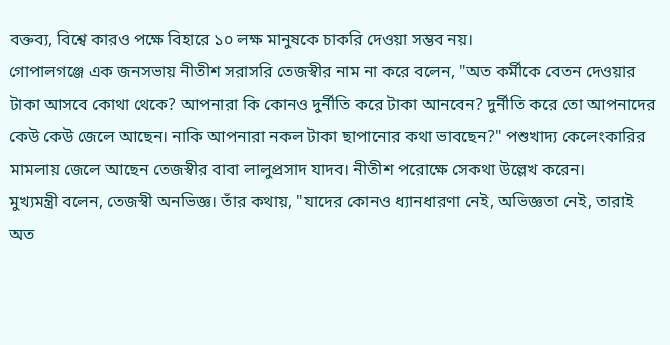বক্তব্য, বিশ্বে কারও পক্ষে বিহারে ১০ লক্ষ মানুষকে চাকরি দেওয়া সম্ভব নয়।
গোপালগঞ্জে এক জনসভায় নীতীশ সরাসরি তেজস্বীর নাম না করে বলেন, "অত কর্মীকে বেতন দেওয়ার টাকা আসবে কোথা থেকে? আপনারা কি কোনও দুর্নীতি করে টাকা আনবেন? দুর্নীতি করে তো আপনাদের কেউ কেউ জেলে আছেন। নাকি আপনারা নকল টাকা ছাপানোর কথা ভাবছেন?" পশুখাদ্য কেলেংকারির মামলায় জেলে আছেন তেজস্বীর বাবা লালুপ্রসাদ যাদব। নীতীশ পরোক্ষে সেকথা উল্লেখ করেন।
মুখ্যমন্ত্রী বলেন, তেজস্বী অনভিজ্ঞ। তাঁর কথায়, "যাদের কোনও ধ্যানধারণা নেই, অভিজ্ঞতা নেই, তারাই অত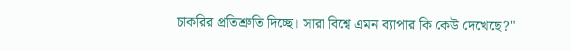চাকরির প্রতিশ্রুতি দিচ্ছে। সারা বিশ্বে এমন ব্যাপার কি কেউ দেখেছে?"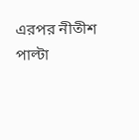এরপর নীতীশ পাল্টা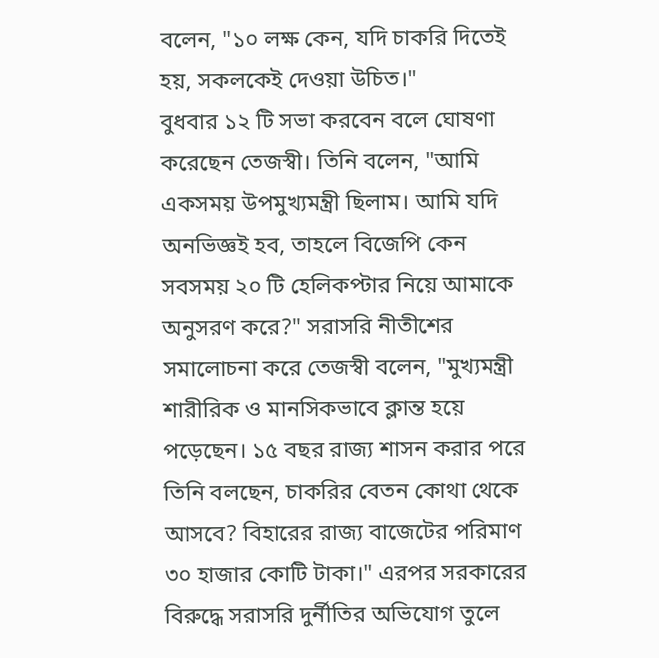বলেন, "১০ লক্ষ কেন, যদি চাকরি দিতেই হয়, সকলকেই দেওয়া উচিত।"
বুধবার ১২ টি সভা করবেন বলে ঘোষণা করেছেন তেজস্বী। তিনি বলেন, "আমি একসময় উপমুখ্যমন্ত্রী ছিলাম। আমি যদি অনভিজ্ঞই হব, তাহলে বিজেপি কেন সবসময় ২০ টি হেলিকপ্টার নিয়ে আমাকে অনুসরণ করে?" সরাসরি নীতীশের সমালোচনা করে তেজস্বী বলেন, "মুখ্যমন্ত্রী শারীরিক ও মানসিকভাবে ক্লান্ত হয়ে পড়েছেন। ১৫ বছর রাজ্য শাসন করার পরে তিনি বলছেন, চাকরির বেতন কোথা থেকে আসবে? বিহারের রাজ্য বাজেটের পরিমাণ ৩০ হাজার কোটি টাকা।" এরপর সরকারের বিরুদ্ধে সরাসরি দুর্নীতির অভিযোগ তুলে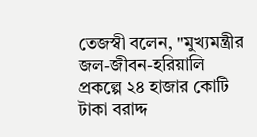তেজস্বী বলেন, "মুখ্যমন্ত্রীর জল-জীবন-হরিয়ালি প্রকল্পে ২৪ হাজার কোটি টাকা বরাদ্দ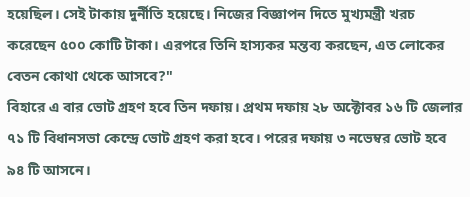হয়েছিল। সেই টাকায় দুর্নীতি হয়েছে। নিজের বিজ্ঞাপন দিতে মুখ্যমন্ত্রী খরচ করেছেন ৫০০ কোটি টাকা। এরপরে তিনি হাস্যকর মন্তব্য করছেন, এত লোকের বেতন কোথা থেকে আসবে?"
বিহারে এ বার ভোট গ্রহণ হবে তিন দফায়। প্রথম দফায় ২৮ অক্টোবর ১৬ টি জেলার ৭১ টি বিধানসভা কেন্দ্রে ভোট গ্রহণ করা হবে। পরের দফায় ৩ নভেম্বর ভোট হবে ৯৪ টি আসনে।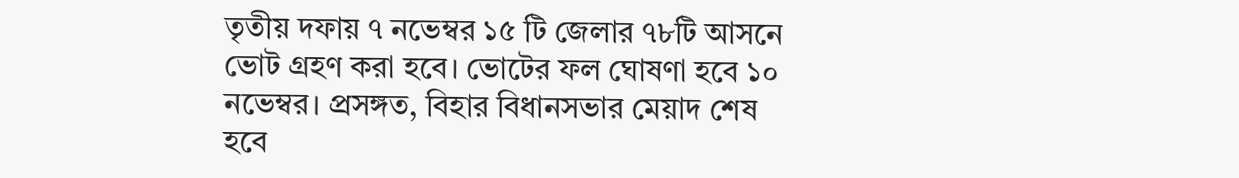তৃতীয় দফায় ৭ নভেম্বর ১৫ টি জেলার ৭৮টি আসনে ভোট গ্রহণ করা হবে। ভোটের ফল ঘোষণা হবে ১০ নভেম্বর। প্রসঙ্গত, বিহার বিধানসভার মেয়াদ শেষ হবে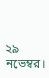২৯ নভেম্বর।